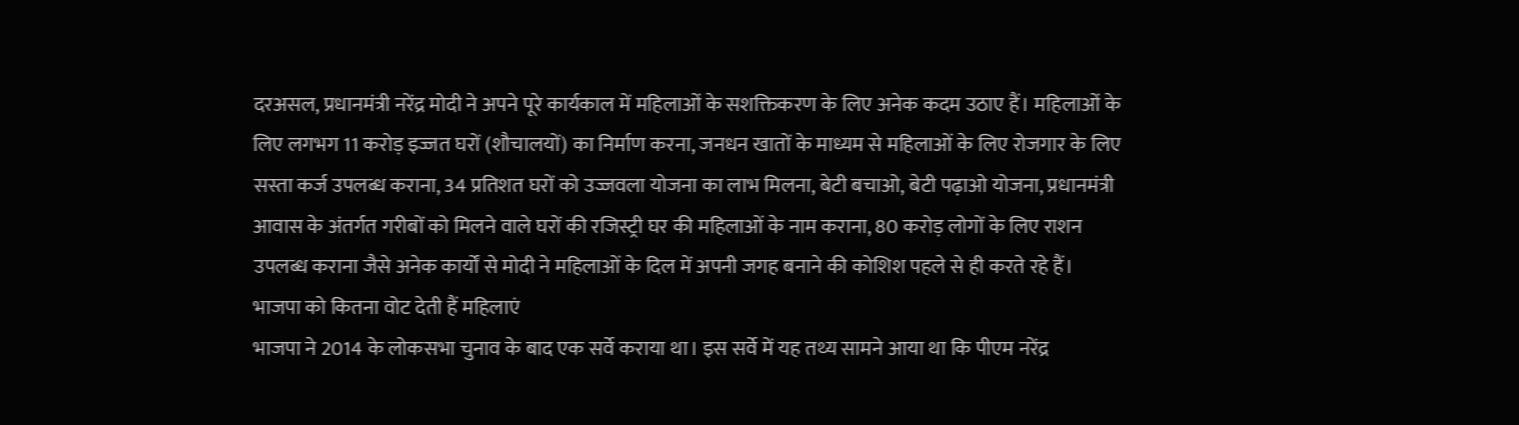दरअसल, प्रधानमंत्री नरेंद्र मोदी ने अपने पूरे कार्यकाल में महिलाओं के सशक्तिकरण के लिए अनेक कदम उठाए हैं। महिलाओं के लिए लगभग 11 करोड़ इज्जत घरों (शौचालयों) का निर्माण करना, जनधन खातों के माध्यम से महिलाओं के लिए रोजगार के लिए सस्ता कर्ज उपलब्ध कराना, 34 प्रतिशत घरों को उज्जवला योजना का लाभ मिलना, बेटी बचाओ, बेटी पढ़ाओ योजना, प्रधानमंत्री आवास के अंतर्गत गरीबों को मिलने वाले घरों की रजिस्ट्री घर की महिलाओं के नाम कराना, 80 करोड़ लोगों के लिए राशन उपलब्ध कराना जैसे अनेक कार्यों से मोदी ने महिलाओं के दिल में अपनी जगह बनाने की कोशिश पहले से ही करते रहे हैं।
भाजपा को कितना वोट देती हैं महिलाएं
भाजपा ने 2014 के लोकसभा चुनाव के बाद एक सर्वे कराया था। इस सर्वे में यह तथ्य सामने आया था कि पीएम नरेंद्र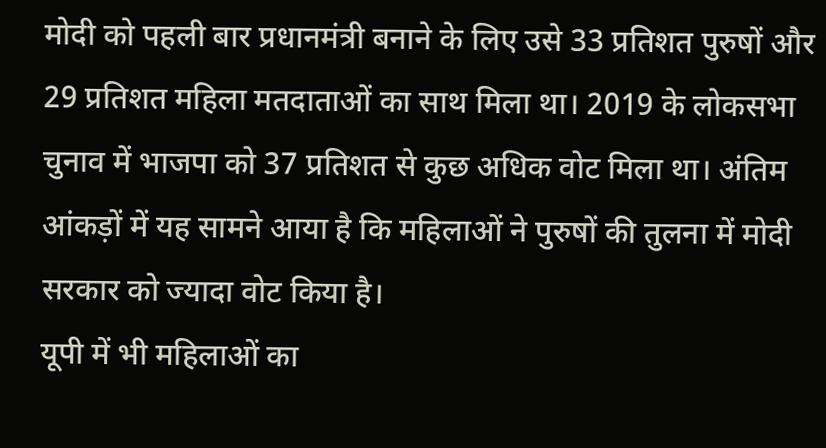मोदी को पहली बार प्रधानमंत्री बनाने के लिए उसे 33 प्रतिशत पुरुषों और 29 प्रतिशत महिला मतदाताओं का साथ मिला था। 2019 के लोकसभा चुनाव में भाजपा को 37 प्रतिशत से कुछ अधिक वोट मिला था। अंतिम आंकड़ों में यह सामने आया है कि महिलाओं ने पुरुषों की तुलना में मोदी सरकार को ज्यादा वोट किया है।
यूपी में भी महिलाओं का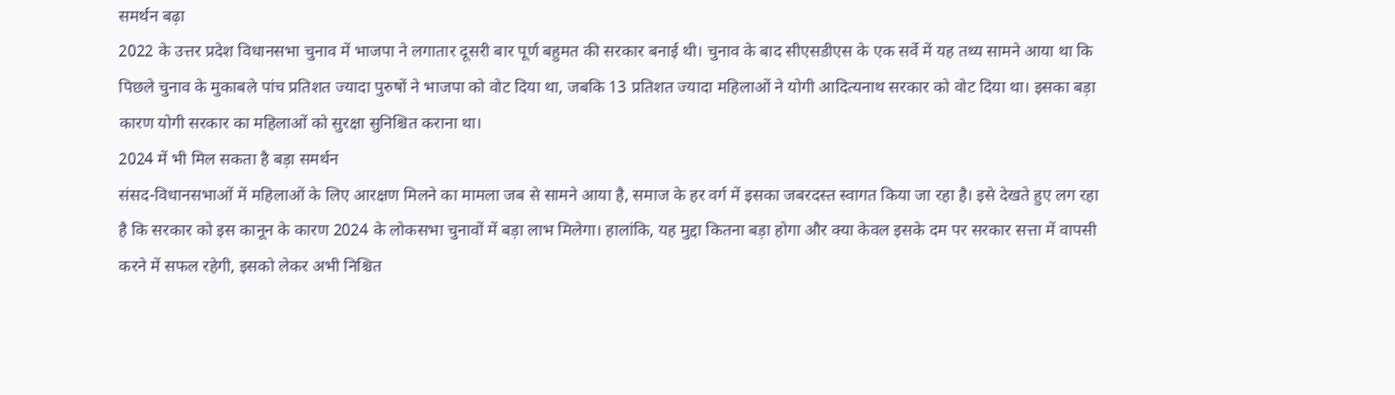समर्थन बढ़ा
2022 के उत्तर प्रदेश विधानसभा चुनाव में भाजपा ने लगातार दूसरी बार पूर्ण बहुमत की सरकार बनाई थी। चुनाव के बाद सीएसडीएस के एक सर्वे में यह तथ्य सामने आया था कि पिछले चुनाव के मुकाबले पांच प्रतिशत ज्यादा पुरुषों ने भाजपा को वोट दिया था, जबकि 13 प्रतिशत ज्यादा महिलाओं ने योगी आदित्यनाथ सरकार को वोट दिया था। इसका बड़ा कारण योगी सरकार का महिलाओं को सुरक्षा सुनिश्चित कराना था।
2024 में भी मिल सकता है बड़ा समर्थन
संसद-विधानसभाओं में महिलाओं के लिए आरक्षण मिलने का मामला जब से सामने आया है, समाज के हर वर्ग में इसका जबरदस्त स्वागत किया जा रहा है। इसे देखते हुए लग रहा है कि सरकार को इस कानून के कारण 2024 के लोकसभा चुनावों में बड़ा लाभ मिलेगा। हालांकि, यह मुद्दा कितना बड़ा होगा और क्या केवल इसके दम पर सरकार सत्ता में वापसी करने में सफल रहेगी, इसको लेकर अभी निश्चित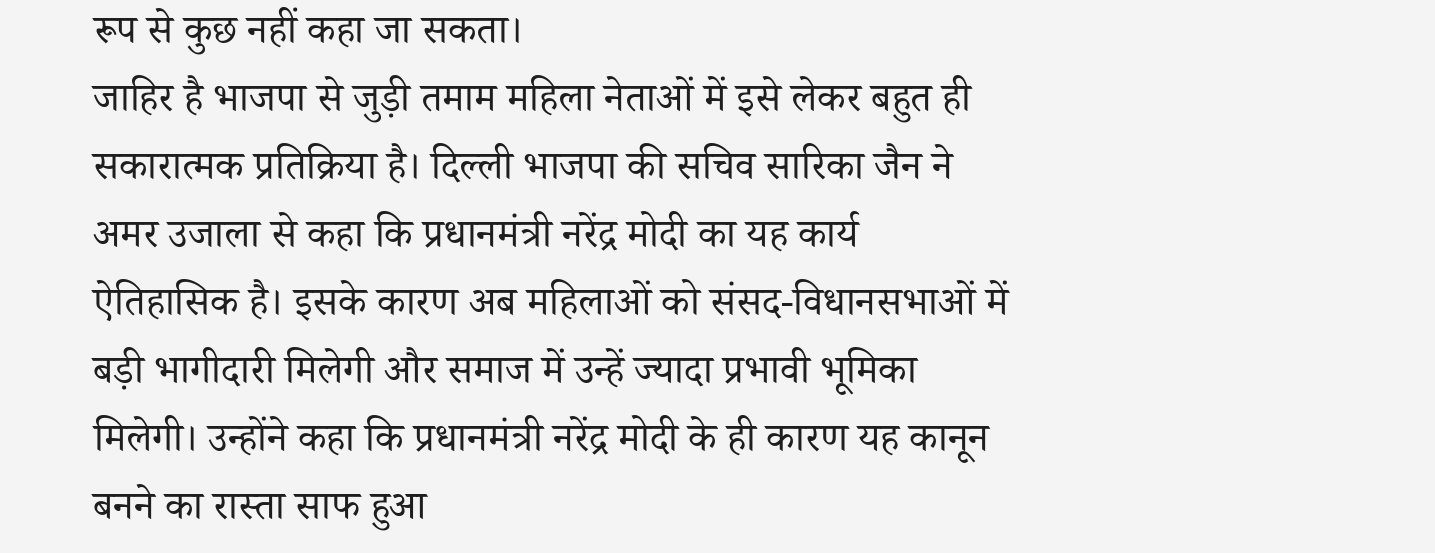रूप से कुछ नहीं कहा जा सकता।
जाहिर है भाजपा से जुड़ी तमाम महिला नेताओं में इसे लेकर बहुत ही सकारात्मक प्रतिक्रिया है। दिल्ली भाजपा की सचिव सारिका जैन ने अमर उजाला से कहा कि प्रधानमंत्री नरेंद्र मोदी का यह कार्य ऐतिहासिक है। इसके कारण अब महिलाओं को संसद-विधानसभाओं में बड़ी भागीदारी मिलेगी और समाज में उन्हें ज्यादा प्रभावी भूमिका मिलेगी। उन्होंने कहा कि प्रधानमंत्री नरेंद्र मोदी के ही कारण यह कानून बनने का रास्ता साफ हुआ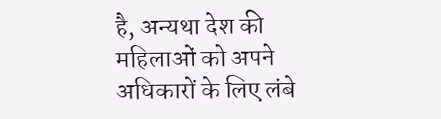है, अन्यथा देश की महिलाओं को अपने अधिकारों के लिए लंबे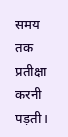समय तक प्रतीक्षा करनी पड़ती।